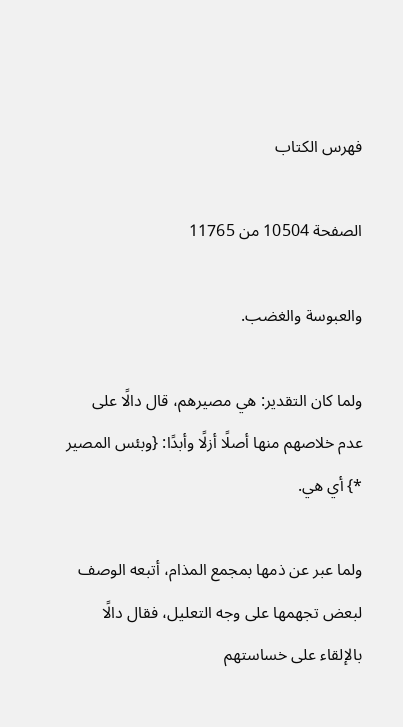فهرس الكتاب

الصفحة 10504 من 11765

والعبوسة والغضب.

ولما كان التقدير: هي مصيرهم، قال دالًا على عدم خلاصهم منها أصلًا أزلًا وأبدًا: {وبئس المصير *} أي هي.

ولما عبر عن ذمها بمجمع المذام، أتبعه الوصف لبعض تجهمها على وجه التعليل، فقال دالًا بالإلقاء على خساستهم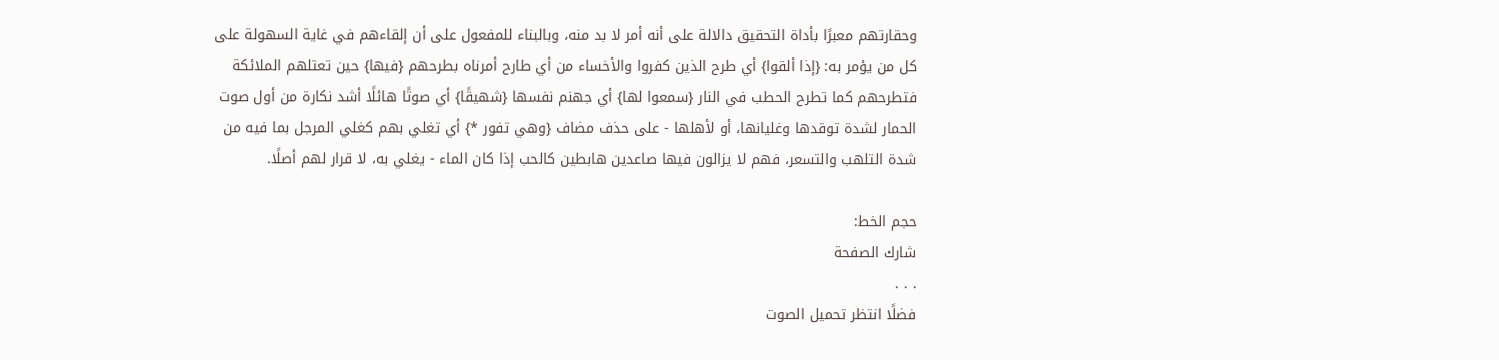وحقارتهم معبرًا بأداة التحقيق دالالة على أنه أمر لا بد منه، وبالبناء للمفعول على أن إلقاءهم في غاية السهولة على كل من يؤمر به: {إذا ألقوا} أي طرح الذين كفروا والأخساء من أي طارح أمرناه بطرحهم {فيها} حين تعتلهم الملائكة فتطرحهم كما تطرح الحطب في النار {سمعوا لها} أي جهنم نفسها {شهيقًا} أي صوتًا هائلًا أشد نكارة من أول صوت الحمار لشدة توقدها وغليانها، أو لأهلها - على حذف مضاف {وهي تفور *} أي تغلي بهم كغلي المرجل بما فيه من شدة التلهب والتسعر، فهم لا يزالون فيها صاعدين هابطين كالحب إذا كان الماء - يغلي به، لا قرار لهم أصلًا.

حجم الخط:
شارك الصفحة
. . .
فضلًا انتظر تحميل الصوت